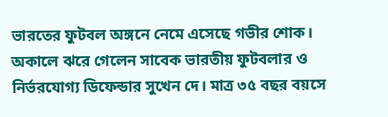ভারতের ফুটবল অঙ্গনে নেমে এসেছে গভীর শোক। অকালে ঝরে গেলেন সাবেক ভারতীয় ফুটবলার ও নির্ভরযোগ্য ডিফেন্ডার সুখেন দে। মাত্র ৩৫ বছর বয়সে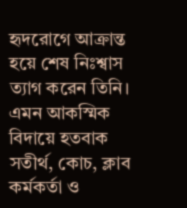হৃদরোগে আক্রান্ত হয়ে শেষ নিঃশ্বাস ত্যাগ করেন তিনি। এমন আকস্মিক বিদায়ে হতবাক সতীর্থ, কোচ, ক্লাব কর্মকর্তা ও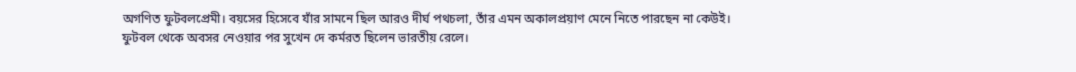অগণিত ফুটবলপ্রেমী। বয়সের হিসেবে যাঁর সামনে ছিল আরও দীর্ঘ পথচলা, তাঁর এমন অকালপ্রয়াণ মেনে নিতে পারছেন না কেউই।
ফুটবল থেকে অবসর নেওয়ার পর সুখেন দে কর্মরত ছিলেন ভারতীয় রেলে।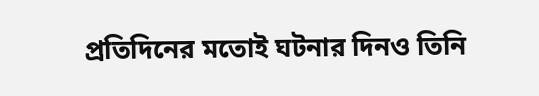প্রতিদিনের মতোই ঘটনার দিনও তিনি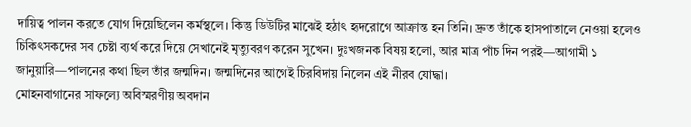দায়িত্ব পালন করতে যোগ দিয়েছিলেন কর্মস্থলে। কিন্তু ডিউটির মাঝেই হঠাৎ হৃদরোগে আক্রান্ত হন তিনি। দ্রুত তাঁকে হাসপাতালে নেওয়া হলেও চিকিৎসকদের সব চেষ্টা ব্যর্থ করে দিয়ে সেখানেই মৃত্যুবরণ করেন সুখেন। দুঃখজনক বিষয় হলো, আর মাত্র পাঁচ দিন পরই—আগামী ১ জানুয়ারি—পালনের কথা ছিল তাঁর জন্মদিন। জন্মদিনের আগেই চিরবিদায় নিলেন এই নীরব যোদ্ধা।
মোহনবাগানের সাফল্যে অবিস্মরণীয় অবদান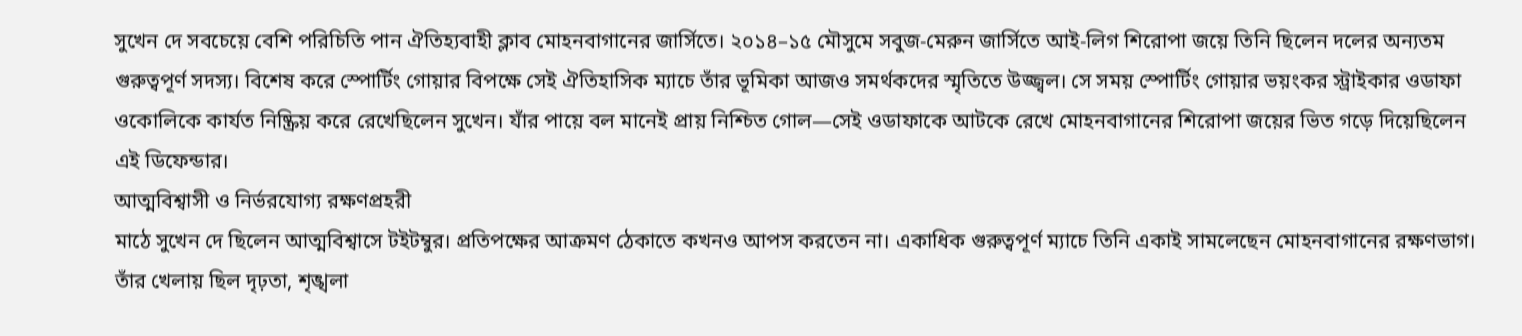সুখেন দে সবচেয়ে বেশি পরিচিতি পান ঐতিহ্যবাহী ক্লাব মোহনবাগানের জার্সিতে। ২০১৪–১৫ মৌসুমে সবুজ-মেরুন জার্সিতে আই-লিগ শিরোপা জয়ে তিনি ছিলেন দলের অন্যতম গুরুত্বপূর্ণ সদস্য। বিশেষ করে স্পোর্টিং গোয়ার বিপক্ষে সেই ঐতিহাসিক ম্যাচে তাঁর ভূমিকা আজও সমর্থকদের স্মৃতিতে উজ্জ্বল। সে সময় স্পোর্টিং গোয়ার ভয়ংকর স্ট্রাইকার ওডাফা ওকোলিকে কার্যত নিষ্ক্রিয় করে রেখেছিলেন সুখেন। যাঁর পায়ে বল মানেই প্রায় নিশ্চিত গোল—সেই ওডাফাকে আটকে রেখে মোহনবাগানের শিরোপা জয়ের ভিত গড়ে দিয়েছিলেন এই ডিফেন্ডার।
আত্মবিশ্বাসী ও নির্ভরযোগ্য রক্ষণপ্রহরী
মাঠে সুখেন দে ছিলেন আত্মবিশ্বাসে টইটম্বুর। প্রতিপক্ষের আক্রমণ ঠেকাতে কখনও আপস করতেন না। একাধিক গুরুত্বপূর্ণ ম্যাচে তিনি একাই সামলেছেন মোহনবাগানের রক্ষণভাগ। তাঁর খেলায় ছিল দৃঢ়তা, শৃঙ্খলা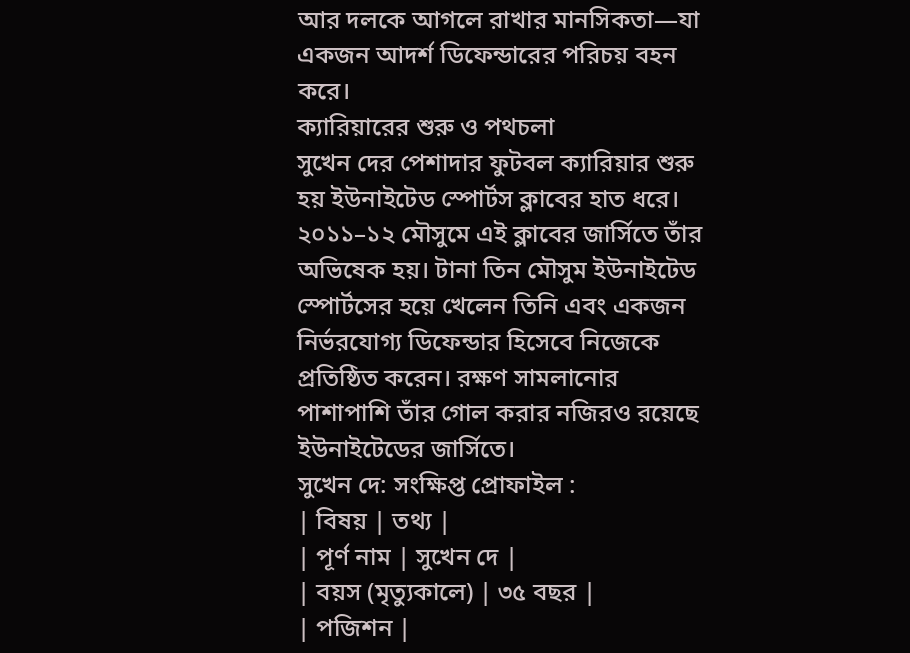আর দলকে আগলে রাখার মানসিকতা—যা একজন আদর্শ ডিফেন্ডারের পরিচয় বহন করে।
ক্যারিয়ারের শুরু ও পথচলা
সুখেন দের পেশাদার ফুটবল ক্যারিয়ার শুরু হয় ইউনাইটেড স্পোর্টস ক্লাবের হাত ধরে। ২০১১–১২ মৌসুমে এই ক্লাবের জার্সিতে তাঁর অভিষেক হয়। টানা তিন মৌসুম ইউনাইটেড স্পোর্টসের হয়ে খেলেন তিনি এবং একজন নির্ভরযোগ্য ডিফেন্ডার হিসেবে নিজেকে প্রতিষ্ঠিত করেন। রক্ষণ সামলানোর পাশাপাশি তাঁর গোল করার নজিরও রয়েছে ইউনাইটেডের জার্সিতে।
সুখেন দে: সংক্ষিপ্ত প্রোফাইল :
| বিষয় | তথ্য |
| পূর্ণ নাম | সুখেন দে |
| বয়স (মৃত্যুকালে) | ৩৫ বছর |
| পজিশন |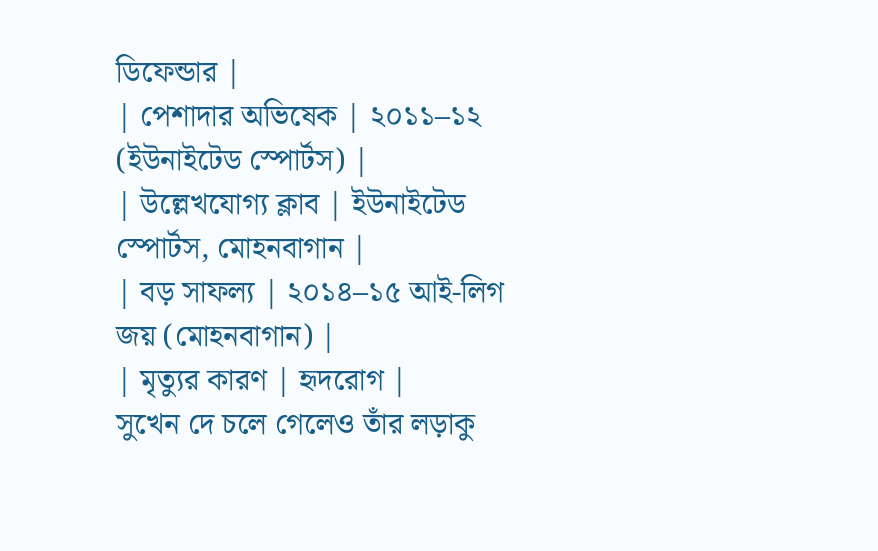ডিফেন্ডার |
| পেশাদার অভিষেক | ২০১১–১২ (ইউনাইটেড স্পোর্টস) |
| উল্লেখযোগ্য ক্লাব | ইউনাইটেড স্পোর্টস, মোহনবাগান |
| বড় সাফল্য | ২০১৪–১৫ আই-লিগ জয় (মোহনবাগান) |
| মৃত্যুর কারণ | হৃদরোগ |
সুখেন দে চলে গেলেও তাঁর লড়াকু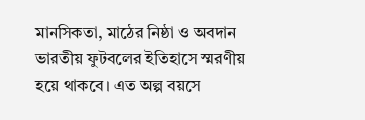মানসিকতা, মাঠের নিষ্ঠা ও অবদান ভারতীয় ফুটবলের ইতিহাসে স্মরণীয় হয়ে থাকবে। এত অল্প বয়সে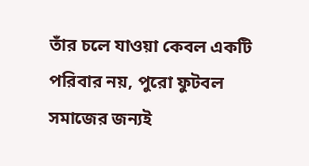তাঁর চলে যাওয়া কেবল একটি পরিবার নয়, পুরো ফুটবল সমাজের জন্যই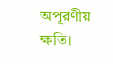অপূরণীয় ক্ষতি।